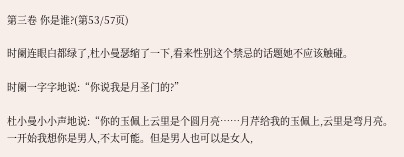第三卷 你是谁?(第53/57页)

时阑连眼白都绿了,杜小曼瑟缩了一下,看来性别这个禁忌的话题她不应该触碰。

时阑一字字地说:“你说我是月圣门的?”

杜小曼小小声地说:“你的玉佩上云里是个圆月亮……月芹给我的玉佩上,云里是弯月亮。一开始我想你是男人,不太可能。但是男人也可以是女人,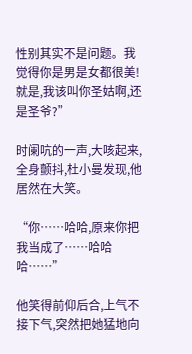性别其实不是问题。我觉得你是男是女都很美!就是,我该叫你圣姑啊,还是圣爷?”

时阑吭的一声,大咳起来,全身颤抖,杜小曼发现,他居然在大笑。

“你……哈哈,原来你把我当成了……哈哈哈……”

他笑得前仰后合,上气不接下气,突然把她猛地向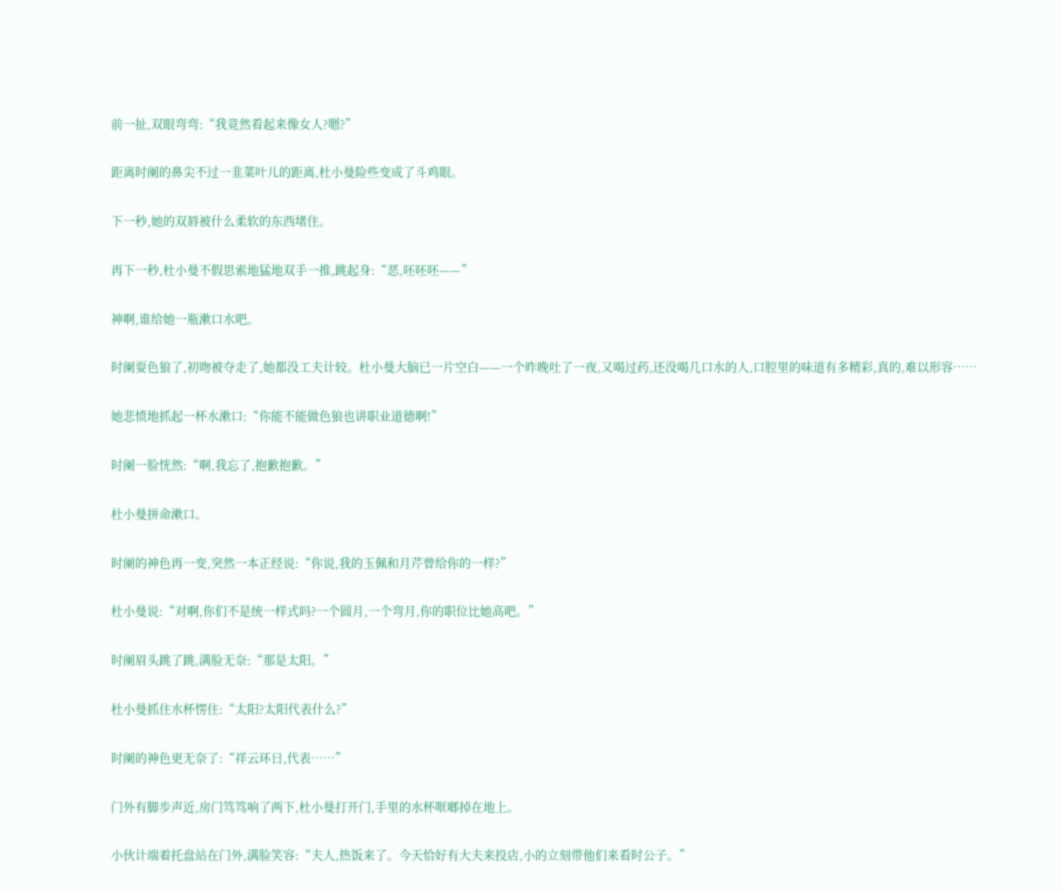前一扯,双眼弯弯:“我竟然看起来像女人?嗯?”

距离时阑的鼻尖不过一韭菜叶儿的距离,杜小曼险些变成了斗鸡眼。

下一秒,她的双唇被什么柔软的东西堵住。

再下一秒,杜小曼不假思索地猛地双手一推,跳起身:“恶,呸呸呸——”

神啊,谁给她一瓶漱口水吧。

时阑耍色狼了,初吻被夺走了,她都没工夫计较。杜小曼大脑已一片空白——一个昨晚吐了一夜,又喝过药,还没喝几口水的人,口腔里的味道有多精彩,真的,难以形容……

她悲愤地抓起一杯水漱口:“你能不能做色狼也讲职业道德啊!”

时阑一脸恍然:“啊,我忘了,抱歉抱歉。”

杜小曼拼命漱口。

时阑的神色再一变,突然一本正经说:“你说,我的玉佩和月芹曾给你的一样?”

杜小曼说:“对啊,你们不是统一样式吗?一个圆月,一个弯月,你的职位比她高吧。”

时阑眉头跳了跳,满脸无奈:“那是太阳。”

杜小曼抓住水杯愣住:“太阳?太阳代表什么?”

时阑的神色更无奈了:“祥云环日,代表……”

门外有脚步声近,房门笃笃响了两下,杜小曼打开门,手里的水杯哐啷掉在地上。

小伙计端着托盘站在门外,满脸笑容:“夫人,热饭来了。今天恰好有大夫来投店,小的立刻带他们来看时公子。”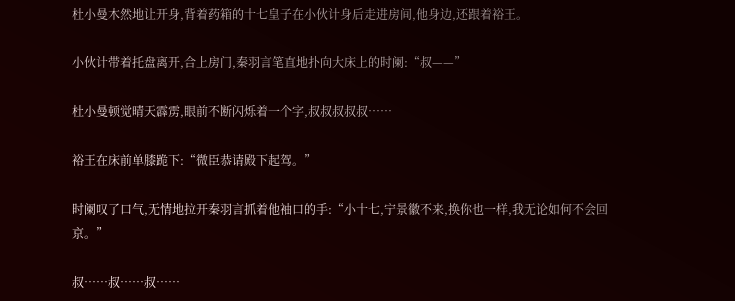杜小曼木然地让开身,背着药箱的十七皇子在小伙计身后走进房间,他身边,还跟着裕王。

小伙计带着托盘离开,合上房门,秦羽言笔直地扑向大床上的时阑:“叔——”

杜小曼顿觉晴天霹雳,眼前不断闪烁着一个字,叔叔叔叔叔……

裕王在床前单膝跪下:“微臣恭请殿下起驾。”

时阑叹了口气,无情地拉开秦羽言抓着他袖口的手:“小十七,宁景徽不来,换你也一样,我无论如何不会回京。”

叔……叔……叔……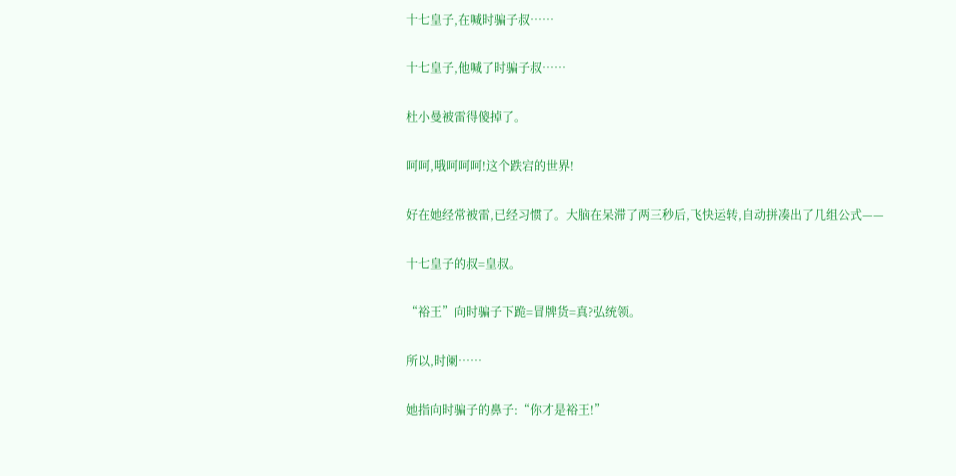十七皇子,在喊时骗子叔……

十七皇子,他喊了时骗子叔……

杜小曼被雷得傻掉了。

呵呵,哦呵呵呵!这个跌宕的世界!

好在她经常被雷,已经习惯了。大脑在呆滞了两三秒后,飞快运转,自动拼凑出了几组公式——

十七皇子的叔=皇叔。

“裕王”向时骗子下跪=冒牌货=真?弘统领。

所以,时阑……

她指向时骗子的鼻子:“你才是裕王!”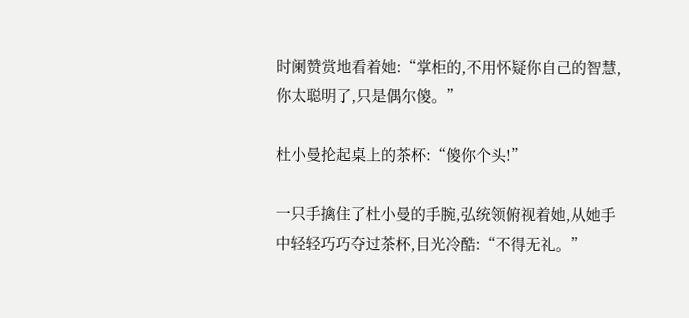时阑赞赏地看着她:“掌柜的,不用怀疑你自己的智慧,你太聪明了,只是偶尔傻。”

杜小曼抡起桌上的茶杯:“傻你个头!”

一只手擒住了杜小曼的手腕,弘统领俯视着她,从她手中轻轻巧巧夺过茶杯,目光冷酷:“不得无礼。”